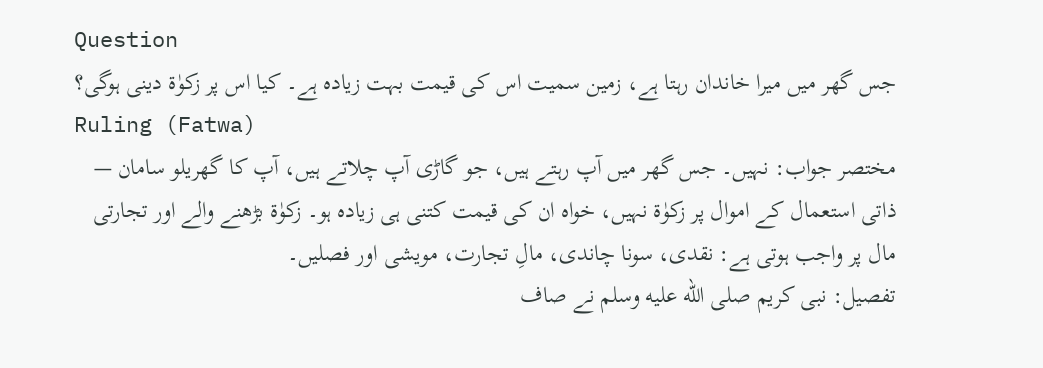Question
جس گھر میں میرا خاندان رہتا ہے، زمین سمیت اس کی قیمت بہت زیادہ ہے۔ کیا اس پر زکوٰۃ دینی ہوگی؟
Ruling (Fatwa)
مختصر جواب: نہیں۔ جس گھر میں آپ رہتے ہیں، جو گاڑی آپ چلاتے ہیں، آپ کا گھریلو سامان — ذاتی استعمال کے اموال پر زکوٰۃ نہیں، خواہ ان کی قیمت کتنی ہی زیادہ ہو۔ زکوٰۃ بڑھنے والے اور تجارتی مال پر واجب ہوتی ہے: نقدی، سونا چاندی، مالِ تجارت، مویشی اور فصلیں۔
تفصیل: نبی کریم صلى الله عليه وسلم نے صاف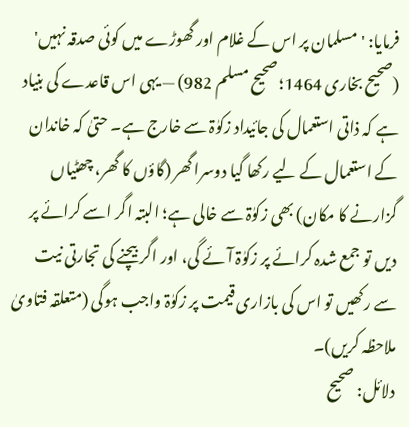فرمایا: 'مسلمان پر اس کے غلام اور گھوڑے میں کوئی صدقہ نہیں' (صحیح بخاری 1464؛ صحیح مسلم 982) — یہی اس قاعدے کی بنیاد ہے کہ ذاتی استعمال کی جائیداد زکوٰۃ سے خارج ہے۔ حتیٰ کہ خاندان کے استعمال کے لیے رکھا گیا دوسرا گھر (گاؤں کا گھر، چھٹیاں گزارنے کا مکان) بھی زکوٰۃ سے خالی ہے؛ البتہ اگر اسے کرائے پر دیں تو جمع شدہ کرائے پر زکوٰۃ آئے گی، اور اگر بیچنے کی تجارتی نیت سے رکھیں تو اس کی بازاری قیمت پر زکوٰۃ واجب ہوگی (متعلقہ فتاویٰ ملاحظہ کریں)۔
دلائل: صحیح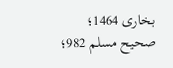بخاری 1464؛ صحیح مسلم 982؛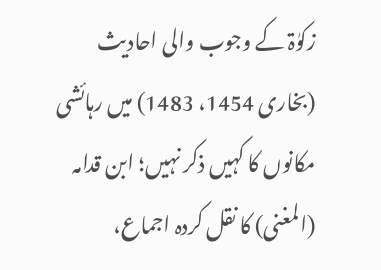زکوٰۃ کے وجوب والی احادیث (بخاری 1454، 1483) میں رہائشی مکانوں کا کہیں ذکر نہیں؛ ابن قدامہ (المغنی) کا نقل کردہ اجماع،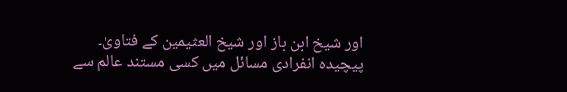اور شیخ ابن باز اور شیخ العثیمین کے فتاویٰ۔
پیچیدہ انفرادی مسائل میں کسی مستند عالم سے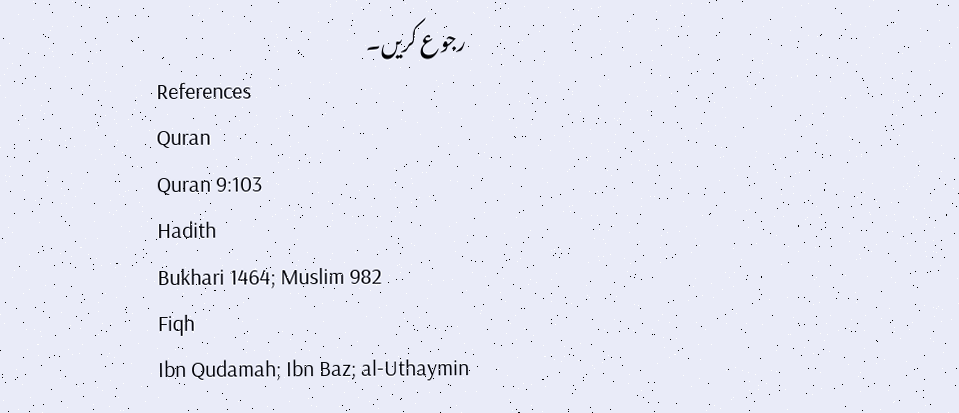رجوع کریں۔
References
Quran
Quran 9:103
Hadith
Bukhari 1464; Muslim 982
Fiqh
Ibn Qudamah; Ibn Baz; al-Uthaymin